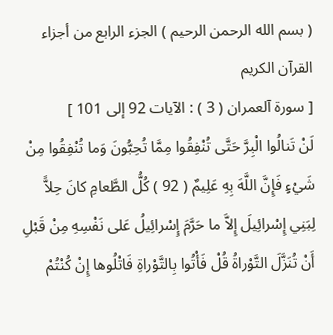( بسم الله الرحمن الرحيم ) الجزء الرابع من أجزاء القرآن الكريم
[ سورة آلعمران ( 3 ) : الآيات 92 إلى 101 ]
لَنْ تَنالُوا الْبِرَّ حَتَّى تُنْفِقُوا مِمَّا تُحِبُّونَ وَما تُنْفِقُوا مِنْ شَيْءٍ فَإِنَّ اللَّهَ بِهِ عَلِيمٌ ( 92 ) كُلُّ الطَّعامِ كانَ حِلاًّ لِبَنِي إِسْرائِيلَ إِلاَّ ما حَرَّمَ إِسْرائِيلُ عَلى نَفْسِهِ مِنْ قَبْلِ أَنْ تُنَزَّلَ التَّوْراةُ قُلْ فَأْتُوا بِالتَّوْراةِ فَاتْلُوها إِنْ كُنْتُمْ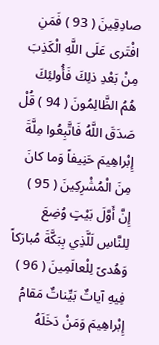صادِقِينَ ( 93 ) فَمَنِ افْتَرى عَلَى اللَّهِ الْكَذِبَ مِنْ بَعْدِ ذلِكَ فَأُولئِكَ هُمُ الظَّالِمُونَ ( 94 ) قُلْ صَدَقَ اللَّهُ فَاتَّبِعُوا مِلَّةَ إِبْراهِيمَ حَنِيفاً وَما كانَ مِنَ الْمُشْرِكِينَ ( 95 ) إِنَّ أَوَّلَ بَيْتٍ وُضِعَ لِلنَّاسِ لَلَّذِي بِبَكَّةَ مُبارَكاً وَهُدىً لِلْعالَمِينَ ( 96 )
فِيهِ آياتٌ بَيِّناتٌ مَقامُ إِبْراهِيمَ وَمَنْ دَخَلَهُ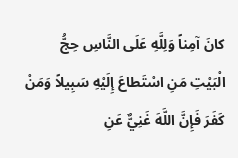كانَ آمِناً وَلِلَّهِ عَلَى النَّاسِ حِجُّ الْبَيْتِ مَنِ اسْتَطاعَ إِلَيْهِ سَبِيلاً وَمَنْ كَفَرَ فَإِنَّ اللَّهَ غَنِيٌّ عَنِ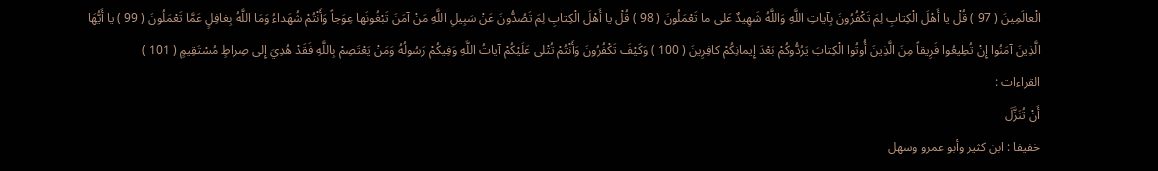الْعالَمِينَ ( 97 ) قُلْ يا أَهْلَ الْكِتابِ لِمَ تَكْفُرُونَ بِآياتِ اللَّهِ وَاللَّهُ شَهِيدٌ عَلى ما تَعْمَلُونَ ( 98 ) قُلْ يا أَهْلَ الْكِتابِ لِمَ تَصُدُّونَ عَنْ سَبِيلِ اللَّهِ مَنْ آمَنَ تَبْغُونَها عِوَجاً وَأَنْتُمْ شُهَداءُ وَمَا اللَّهُ بِغافِلٍ عَمَّا تَعْمَلُونَ ( 99 ) يا أَيُّهَا الَّذِينَ آمَنُوا إِنْ تُطِيعُوا فَرِيقاً مِنَ الَّذِينَ أُوتُوا الْكِتابَ يَرُدُّوكُمْ بَعْدَ إِيمانِكُمْ كافِرِينَ ( 100 ) وَكَيْفَ تَكْفُرُونَ وَأَنْتُمْ تُتْلى عَلَيْكُمْ آياتُ اللَّهِ وَفِيكُمْ رَسُولُهُ وَمَنْ يَعْتَصِمْ بِاللَّهِ فَقَدْ هُدِيَ إِلى صِراطٍ مُسْتَقِيمٍ ( 101 )
القراءات :
أَنْ تُنَزَّلَ
خفيفا : ابن كثير وأبو عمرو وسهل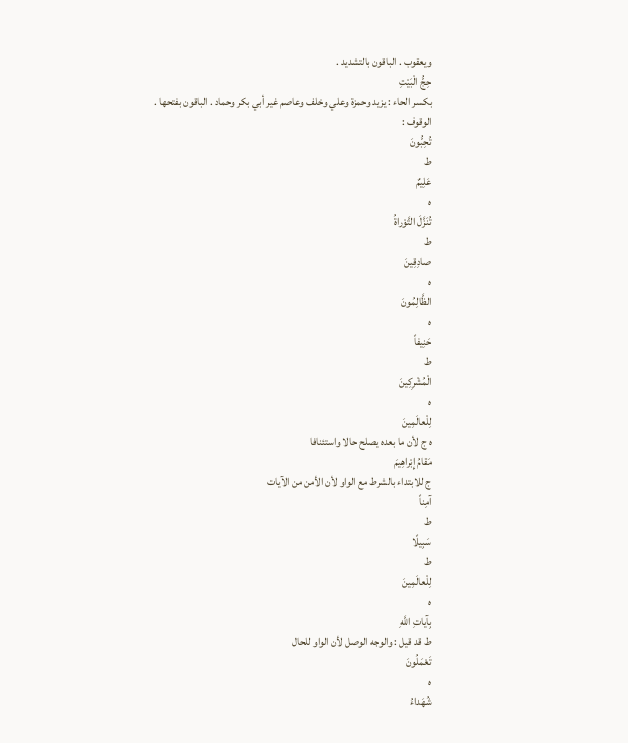ويعقوب . الباقون بالتشديد .
حِجُّ الْبَيْتِ
بكسر الحاء : يزيد وحمزة وعلي وخلف وعاصم غير أبي بكر وحماد . الباقون بفتحها .
الوقوف :
تُحِبُّونَ
ط
عَلِيمٌ
ه
تُنَزَّلَ التَّوْراةُ
ط
صادِقِينَ
ه
الظَّالِمُونَ
ه
حَنِيفاً
ط
الْمُشْرِكِينَ
ه
لِلْعالَمِينَ
ه ج لأن ما بعده يصلح حالا واستئنافا
مَقامُ إِبْراهِيمَ
ج للابتداء بالشرط مع الواو لأن الأمن من الآيات
آمِناً
ط
سَبِيلًا
ط
لِلْعالَمِينَ
ه
بِآياتِ اللَّهِ
ط قد قيل : والوجه الوصل لأن الواو للحال
تَعْمَلُونَ
ه
شُهَداءُ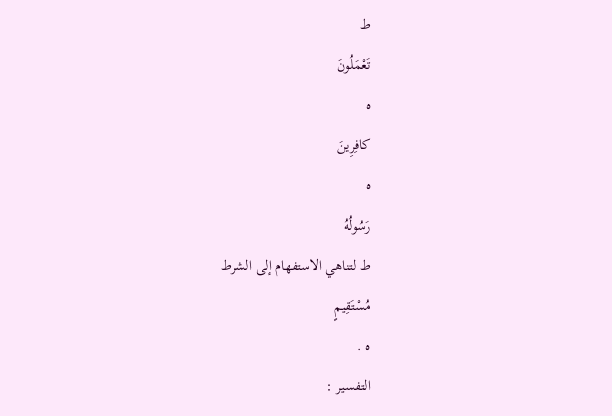ط
تَعْمَلُونَ
ه
كافِرِينَ
ه
رَسُولُهُ
ط لتناهي الاستفهام إلى الشرط
مُسْتَقِيمٍ
ه .
التفسير :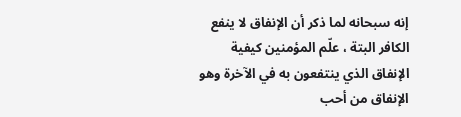إنه سبحانه لما ذكر أن الإنفاق لا ينفع الكافر البتة ، علّم المؤمنين كيفية الإنفاق الذي ينتفعون به في الآخرة وهو الإنفاق من أحب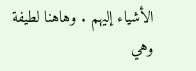الأشياء إليهم . وهاهنا لطيفة وهي